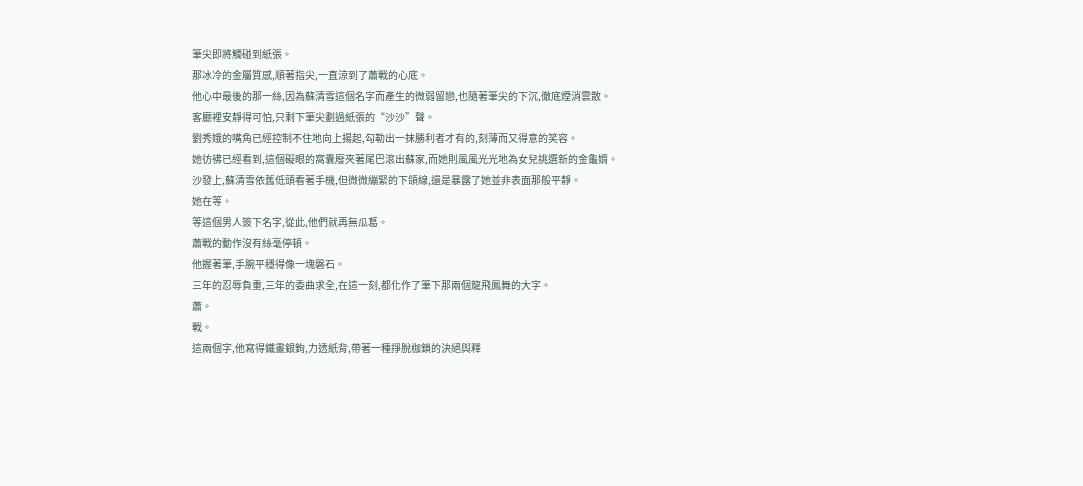筆尖即將觸碰到紙張。
那冰冷的金屬質感,順著指尖,一直涼到了蕭戰的心底。
他心中最後的那一絲,因為蘇清雪這個名字而產生的微弱留戀,也隨著筆尖的下沉,徹底煙消雲散。
客廳裡安靜得可怕,只剩下筆尖劃過紙張的“沙沙”聲。
劉秀娥的嘴角已經控制不住地向上揚起,勾勒出一抹勝利者才有的,刻薄而又得意的笑容。
她彷彿已經看到,這個礙眼的窩囊廢夾著尾巴滾出蘇家,而她則風風光光地為女兒挑選新的金龜婿。
沙發上,蘇清雪依舊低頭看著手機,但微微繃緊的下頜線,還是暴露了她並非表面那般平靜。
她在等。
等這個男人簽下名字,從此,他們就再無瓜葛。
蕭戰的動作沒有絲毫停頓。
他握著筆,手腕平穩得像一塊磐石。
三年的忍辱負重,三年的委曲求全,在這一刻,都化作了筆下那兩個龍飛鳳舞的大字。
蕭。
戰。
這兩個字,他寫得鐵畫銀鉤,力透紙背,帶著一種掙脫枷鎖的決絕與釋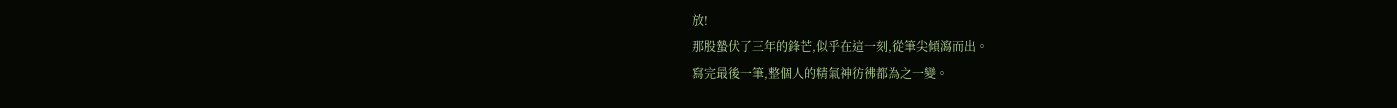放!
那股蟄伏了三年的鋒芒,似乎在這一刻,從筆尖傾瀉而出。
寫完最後一筆,整個人的精氣神彷彿都為之一變。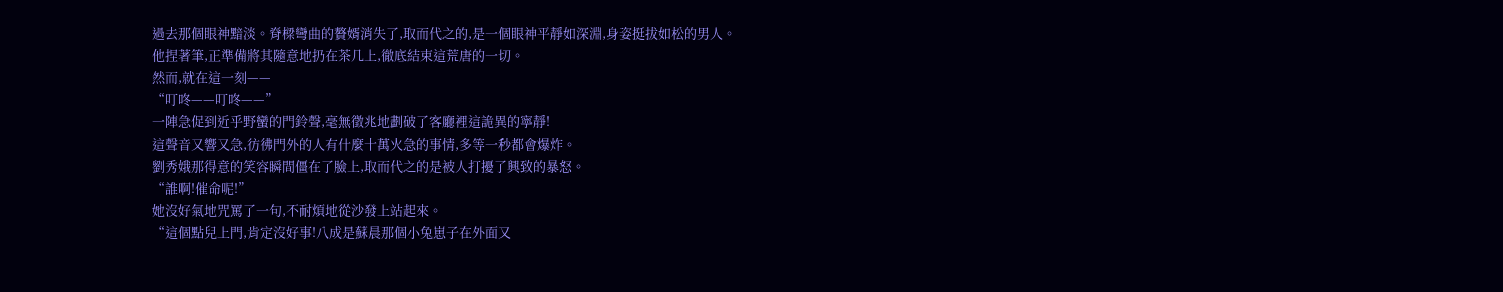過去那個眼神黯淡。脊樑彎曲的贅婿消失了,取而代之的,是一個眼神平靜如深淵,身姿挺拔如松的男人。
他捏著筆,正準備將其隨意地扔在茶几上,徹底結束這荒唐的一切。
然而,就在這一刻——
“叮咚——叮咚——”
一陣急促到近乎野蠻的門鈴聲,毫無徵兆地劃破了客廳裡這詭異的寧靜!
這聲音又響又急,彷彿門外的人有什麼十萬火急的事情,多等一秒都會爆炸。
劉秀娥那得意的笑容瞬間僵在了臉上,取而代之的是被人打擾了興致的暴怒。
“誰啊!催命呢!”
她沒好氣地咒罵了一句,不耐煩地從沙發上站起來。
“這個點兒上門,肯定沒好事!八成是蘇晨那個小兔崽子在外面又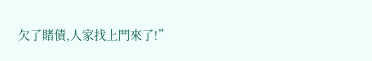欠了賭債,人家找上門來了!”